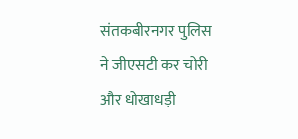संतकबीरनगर पुलिस ने जीएसटी कर चोरी और धोखाधड़ी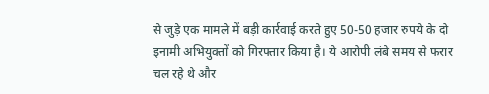से जुड़े एक मामले में बड़ी कार्रवाई करते हुए 50-50 हजार रुपये के दो इनामी अभियुक्तों को गिरफ्तार किया है। ये आरोपी लंबे समय से फरार चल रहे थे और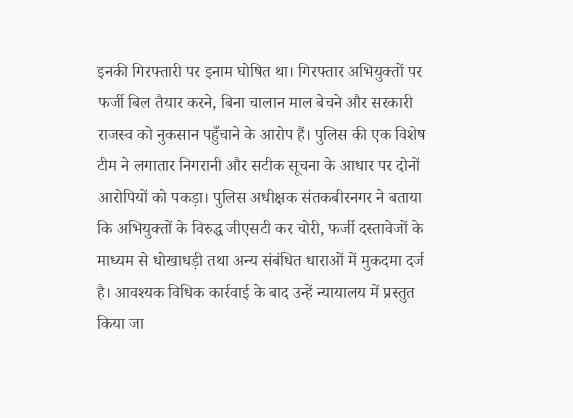इनकी गिरफ्तारी पर इनाम घोषित था। गिरफ्तार अभियुक्तों पर फर्जी बिल तैयार करने, बिना चालान माल बेचने और सरकारी राजस्व को नुकसान पहुँचाने के आरोप हैं। पुलिस की एक विशेष टीम ने लगातार निगरानी और सटीक सूचना के आधार पर दोनों आरोपियों को पकड़ा। पुलिस अधीक्षक संतकबीरनगर ने बताया कि अभियुक्तों के विरुद्ध जीएसटी कर चोरी, फर्जी दस्तावेजों के माध्यम से धोखाधड़ी तथा अन्य संबंधित धाराओं में मुकदमा दर्ज है। आवश्यक विधिक कार्रवाई के बाद उन्हें न्यायालय में प्रस्तुत किया जा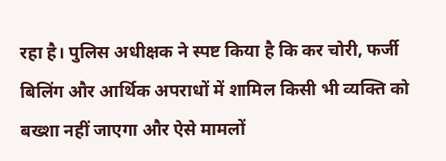रहा है। पुलिस अधीक्षक ने स्पष्ट किया है कि कर चोरी, फर्जी बिलिंग और आर्थिक अपराधों में शामिल किसी भी व्यक्ति को बख्शा नहीं जाएगा और ऐसे मामलों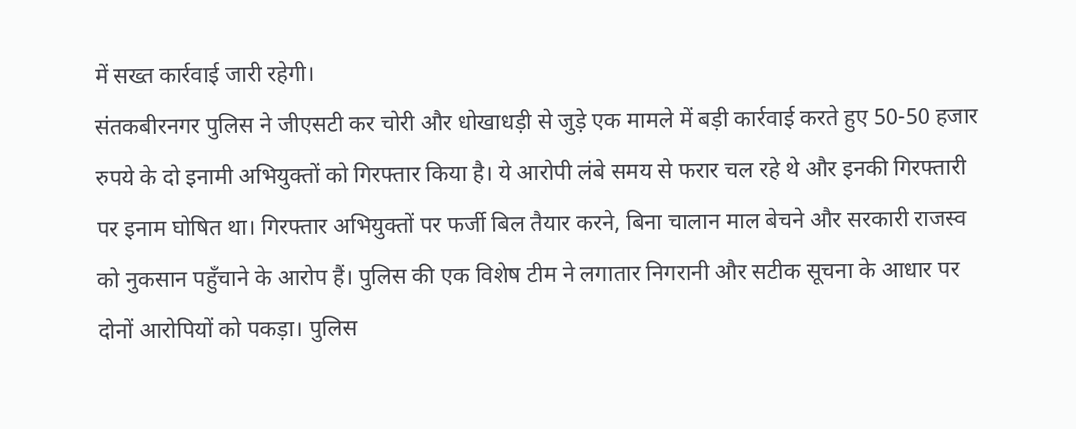में सख्त कार्रवाई जारी रहेगी।
संतकबीरनगर पुलिस ने जीएसटी कर चोरी और धोखाधड़ी से जुड़े एक मामले में बड़ी कार्रवाई करते हुए 50-50 हजार रुपये के दो इनामी अभियुक्तों को गिरफ्तार किया है। ये आरोपी लंबे समय से फरार चल रहे थे और इनकी गिरफ्तारी पर इनाम घोषित था। गिरफ्तार अभियुक्तों पर फर्जी बिल तैयार करने, बिना चालान माल बेचने और सरकारी राजस्व को नुकसान पहुँचाने के आरोप हैं। पुलिस की एक विशेष टीम ने लगातार निगरानी और सटीक सूचना के आधार पर दोनों आरोपियों को पकड़ा। पुलिस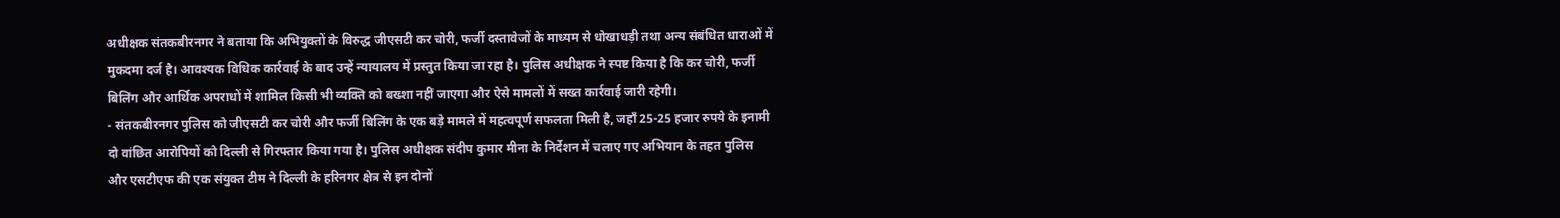अधीक्षक संतकबीरनगर ने बताया कि अभियुक्तों के विरुद्ध जीएसटी कर चोरी, फर्जी दस्तावेजों के माध्यम से धोखाधड़ी तथा अन्य संबंधित धाराओं में मुकदमा दर्ज है। आवश्यक विधिक कार्रवाई के बाद उन्हें न्यायालय में प्रस्तुत किया जा रहा है। पुलिस अधीक्षक ने स्पष्ट किया है कि कर चोरी, फर्जी बिलिंग और आर्थिक अपराधों में शामिल किसी भी व्यक्ति को बख्शा नहीं जाएगा और ऐसे मामलों में सख्त कार्रवाई जारी रहेगी।
- संतकबीरनगर पुलिस को जीएसटी कर चोरी और फर्जी बिलिंग के एक बड़े मामले में महत्वपूर्ण सफलता मिली है, जहाँ 25-25 हजार रुपये के इनामी दो वांछित आरोपियों को दिल्ली से गिरफ्तार किया गया है। पुलिस अधीक्षक संदीप कुमार मीना के निर्देशन में चलाए गए अभियान के तहत पुलिस और एसटीएफ की एक संयुक्त टीम ने दिल्ली के हरिनगर क्षेत्र से इन दोनों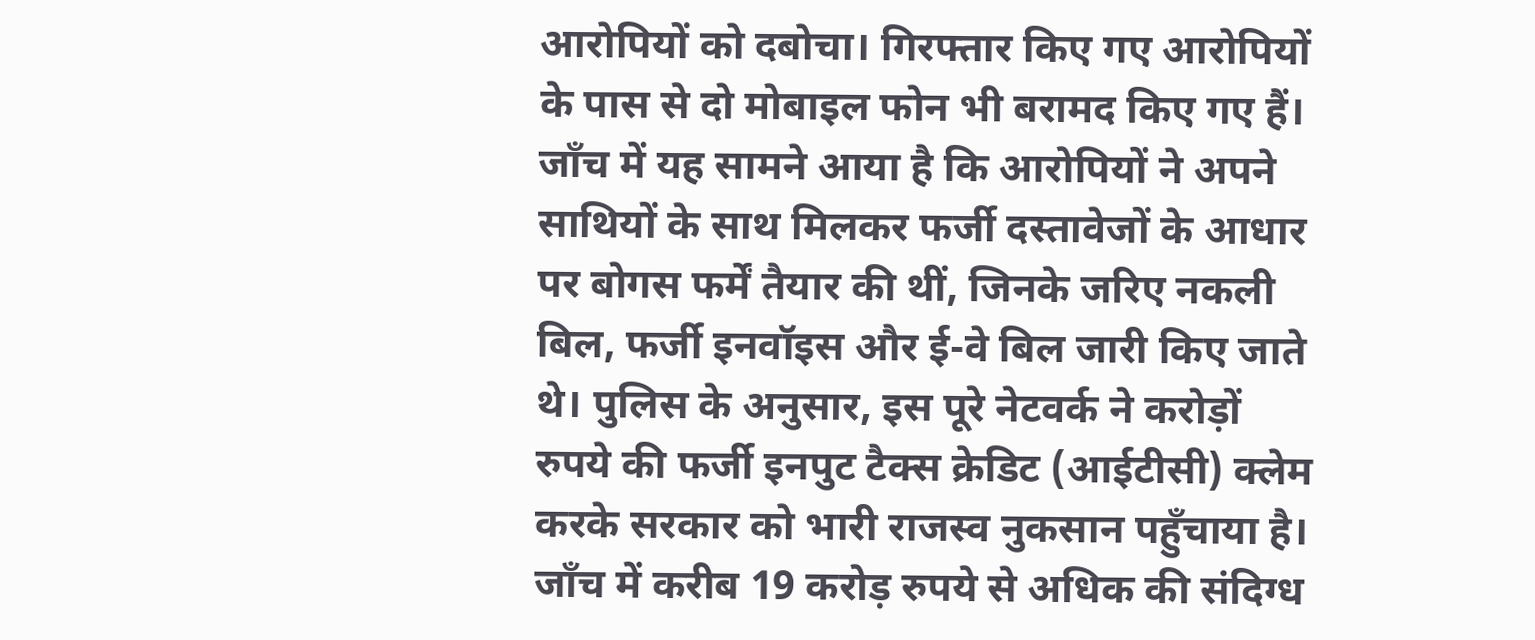आरोपियों को दबोचा। गिरफ्तार किए गए आरोपियों के पास से दो मोबाइल फोन भी बरामद किए गए हैं। जाँच में यह सामने आया है कि आरोपियों ने अपने साथियों के साथ मिलकर फर्जी दस्तावेजों के आधार पर बोगस फर्में तैयार की थीं, जिनके जरिए नकली बिल, फर्जी इनवॉइस और ई-वे बिल जारी किए जाते थे। पुलिस के अनुसार, इस पूरे नेटवर्क ने करोड़ों रुपये की फर्जी इनपुट टैक्स क्रेडिट (आईटीसी) क्लेम करके सरकार को भारी राजस्व नुकसान पहुँचाया है। जाँच में करीब 19 करोड़ रुपये से अधिक की संदिग्ध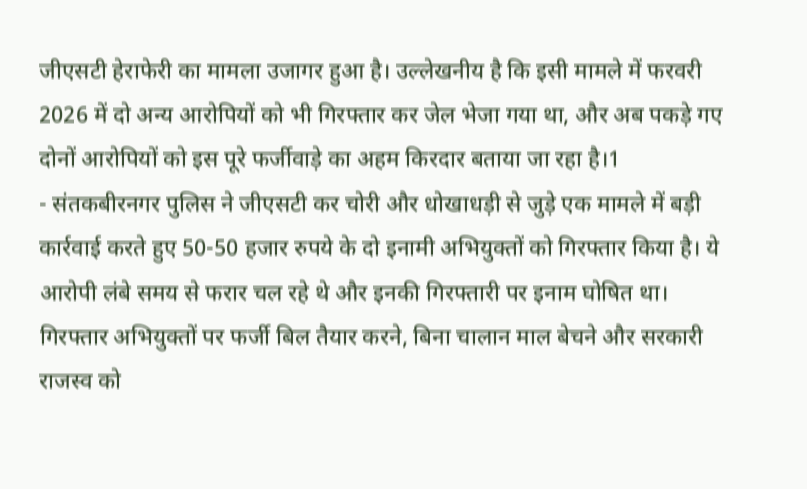जीएसटी हेराफेरी का मामला उजागर हुआ है। उल्लेखनीय है कि इसी मामले में फरवरी 2026 में दो अन्य आरोपियों को भी गिरफ्तार कर जेल भेजा गया था, और अब पकड़े गए दोनों आरोपियों को इस पूरे फर्जीवाड़े का अहम किरदार बताया जा रहा है।1
- संतकबीरनगर पुलिस ने जीएसटी कर चोरी और धोखाधड़ी से जुड़े एक मामले में बड़ी कार्रवाई करते हुए 50-50 हजार रुपये के दो इनामी अभियुक्तों को गिरफ्तार किया है। ये आरोपी लंबे समय से फरार चल रहे थे और इनकी गिरफ्तारी पर इनाम घोषित था। गिरफ्तार अभियुक्तों पर फर्जी बिल तैयार करने, बिना चालान माल बेचने और सरकारी राजस्व को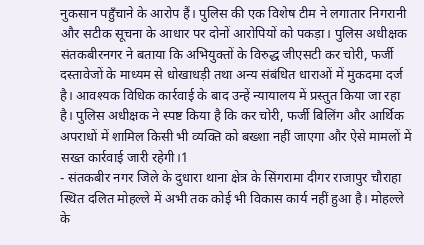नुकसान पहुँचाने के आरोप हैं। पुलिस की एक विशेष टीम ने लगातार निगरानी और सटीक सूचना के आधार पर दोनों आरोपियों को पकड़ा। पुलिस अधीक्षक संतकबीरनगर ने बताया कि अभियुक्तों के विरुद्ध जीएसटी कर चोरी, फर्जी दस्तावेजों के माध्यम से धोखाधड़ी तथा अन्य संबंधित धाराओं में मुकदमा दर्ज है। आवश्यक विधिक कार्रवाई के बाद उन्हें न्यायालय में प्रस्तुत किया जा रहा है। पुलिस अधीक्षक ने स्पष्ट किया है कि कर चोरी, फर्जी बिलिंग और आर्थिक अपराधों में शामिल किसी भी व्यक्ति को बख्शा नहीं जाएगा और ऐसे मामलों में सख्त कार्रवाई जारी रहेगी।1
- संतकबीर नगर जिले के दुधारा थाना क्षेत्र के सिंगरामा दीगर राजापुर चौराहा स्थित दलित मोहल्ले में अभी तक कोई भी विकास कार्य नहीं हुआ है। मोहल्ले के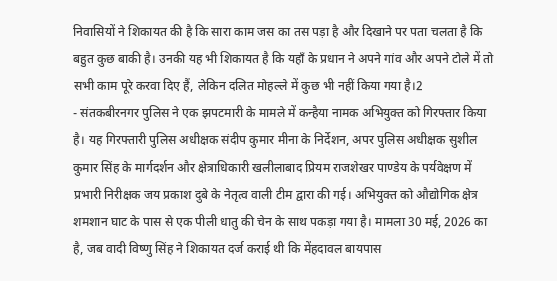निवासियों ने शिकायत की है कि सारा काम जस का तस पड़ा है और दिखाने पर पता चलता है कि बहुत कुछ बाकी है। उनकी यह भी शिकायत है कि यहाँ के प्रधान ने अपने गांव और अपने टोले में तो सभी काम पूरे करवा दिए हैं, लेकिन दलित मोहल्ले में कुछ भी नहीं किया गया है।2
- संतकबीरनगर पुलिस ने एक झपटमारी के मामले में कन्हैया नामक अभियुक्त को गिरफ्तार किया है। यह गिरफ्तारी पुलिस अधीक्षक संदीप कुमार मीना के निर्देशन, अपर पुलिस अधीक्षक सुशील कुमार सिंह के मार्गदर्शन और क्षेत्राधिकारी खलीलाबाद प्रियम राजशेखर पाण्डेय के पर्यवेक्षण में प्रभारी निरीक्षक जय प्रकाश दुबे के नेतृत्व वाली टीम द्वारा की गई। अभियुक्त को औद्योगिक क्षेत्र शमशान घाट के पास से एक पीली धातु की चेन के साथ पकड़ा गया है। मामला 30 मई, 2026 का है, जब वादी विष्णु सिंह ने शिकायत दर्ज कराई थी कि मेंहदावल बायपास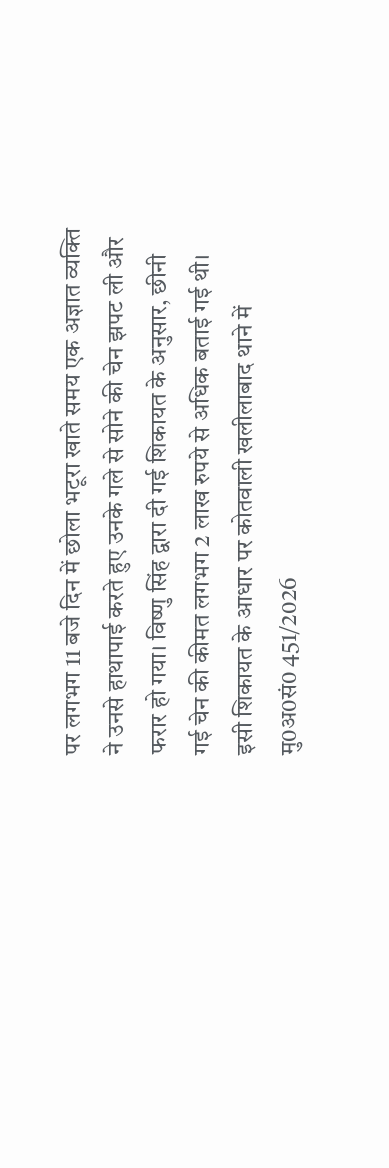पर लगभग 11 बजे दिन में छोला भटूरा खाते समय एक अज्ञात व्यक्ति ने उनसे हाथापाई करते हुए उनके गले से सोने की चेन झपट ली और फरार हो गया। विष्णु सिंह द्वारा दी गई शिकायत के अनुसार, छीनी गई चेन की कीमत लगभग 2 लाख रुपये से अधिक बताई गई थी। इसी शिकायत के आधार पर कोतवाली खलीलाबाद थाने में मु0अ0सं0 451/2026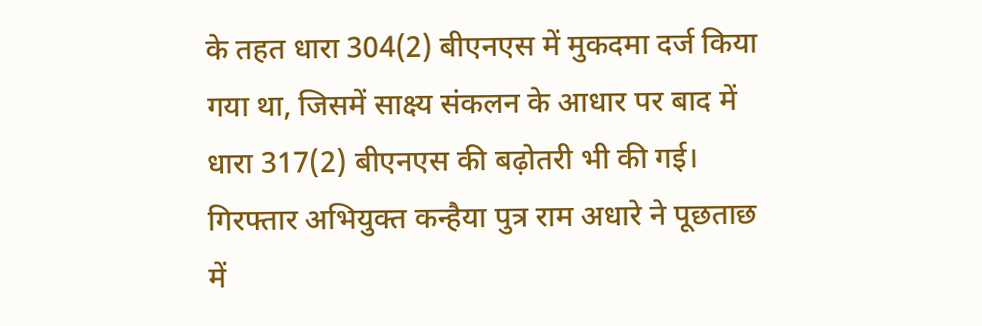के तहत धारा 304(2) बीएनएस में मुकदमा दर्ज किया गया था, जिसमें साक्ष्य संकलन के आधार पर बाद में धारा 317(2) बीएनएस की बढ़ोतरी भी की गई। गिरफ्तार अभियुक्त कन्हैया पुत्र राम अधारे ने पूछताछ में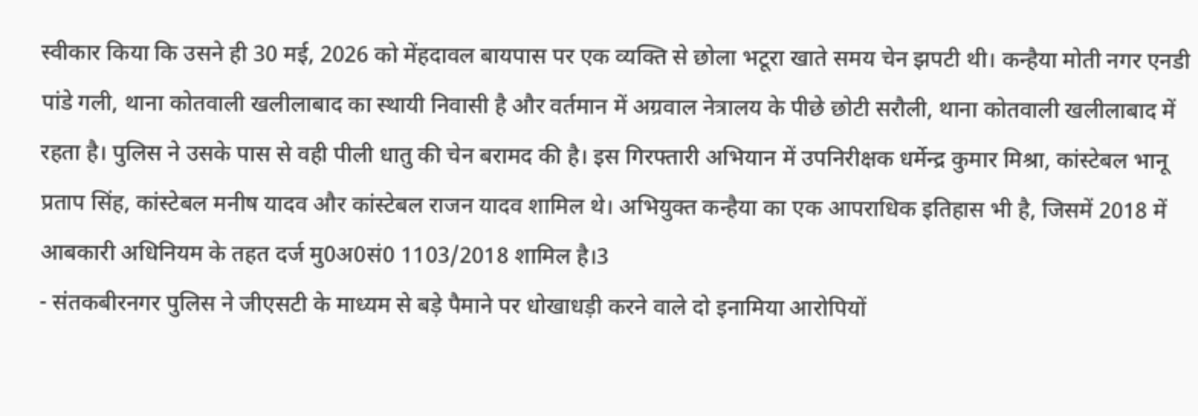स्वीकार किया कि उसने ही 30 मई, 2026 को मेंहदावल बायपास पर एक व्यक्ति से छोला भटूरा खाते समय चेन झपटी थी। कन्हैया मोती नगर एनडी पांडे गली, थाना कोतवाली खलीलाबाद का स्थायी निवासी है और वर्तमान में अग्रवाल नेत्रालय के पीछे छोटी सरौली, थाना कोतवाली खलीलाबाद में रहता है। पुलिस ने उसके पास से वही पीली धातु की चेन बरामद की है। इस गिरफ्तारी अभियान में उपनिरीक्षक धर्मेन्द्र कुमार मिश्रा, कांस्टेबल भानू प्रताप सिंह, कांस्टेबल मनीष यादव और कांस्टेबल राजन यादव शामिल थे। अभियुक्त कन्हैया का एक आपराधिक इतिहास भी है, जिसमें 2018 में आबकारी अधिनियम के तहत दर्ज मु0अ0सं0 1103/2018 शामिल है।3
- संतकबीरनगर पुलिस ने जीएसटी के माध्यम से बड़े पैमाने पर धोखाधड़ी करने वाले दो इनामिया आरोपियों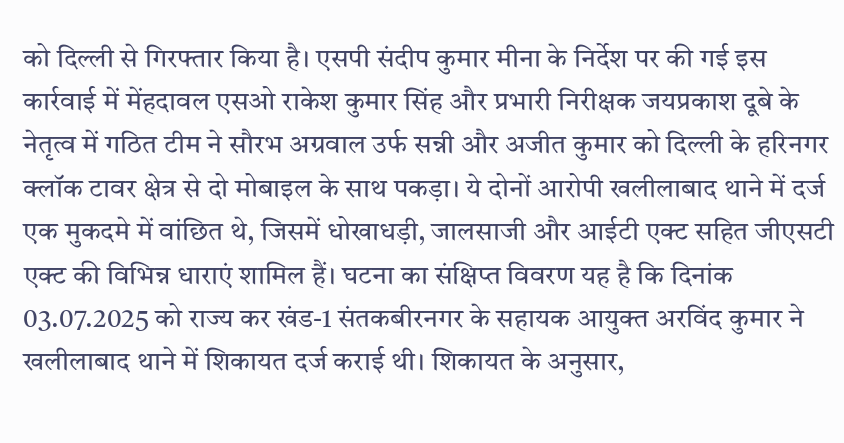को दिल्ली से गिरफ्तार किया है। एसपी संदीप कुमार मीना के निर्देश पर की गई इस कार्रवाई में मेंहदावल एसओ राकेश कुमार सिंह और प्रभारी निरीक्षक जयप्रकाश दूबे के नेतृत्व में गठित टीम ने सौरभ अग्रवाल उर्फ सन्नी और अजीत कुमार को दिल्ली के हरिनगर क्लॉक टावर क्षेत्र से दो मोबाइल के साथ पकड़ा। ये दोनों आरोपी खलीलाबाद थाने में दर्ज एक मुकदमे में वांछित थे, जिसमें धोखाधड़ी, जालसाजी और आईटी एक्ट सहित जीएसटी एक्ट की विभिन्न धाराएं शामिल हैं। घटना का संक्षिप्त विवरण यह है कि दिनांक 03.07.2025 को राज्य कर खंड-1 संतकबीरनगर के सहायक आयुक्त अरविंद कुमार ने खलीलाबाद थाने में शिकायत दर्ज कराई थी। शिकायत के अनुसार,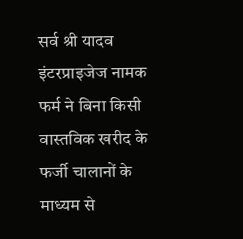सर्व श्री यादव इंटरप्राइजेज नामक फर्म ने बिना किसी वास्तविक खरीद के फर्जी चालानों के माध्यम से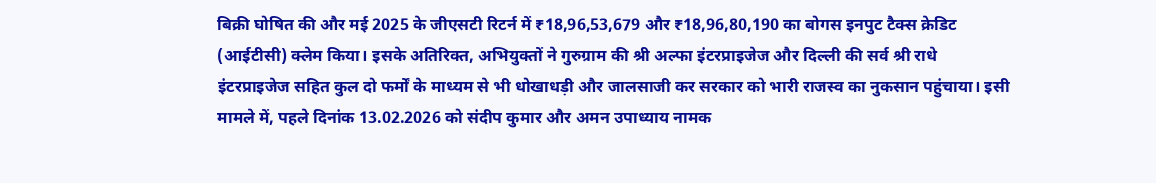बिक्री घोषित की और मई 2025 के जीएसटी रिटर्न में ₹18,96,53,679 और ₹18,96,80,190 का बोगस इनपुट टैक्स क्रेडिट (आईटीसी) क्लेम किया। इसके अतिरिक्त, अभियुक्तों ने गुरुग्राम की श्री अल्फा इंटरप्राइजेज और दिल्ली की सर्व श्री राधे इंटरप्राइजेज सहित कुल दो फर्मों के माध्यम से भी धोखाधड़ी और जालसाजी कर सरकार को भारी राजस्व का नुकसान पहुंचाया। इसी मामले में, पहले दिनांक 13.02.2026 को संदीप कुमार और अमन उपाध्याय नामक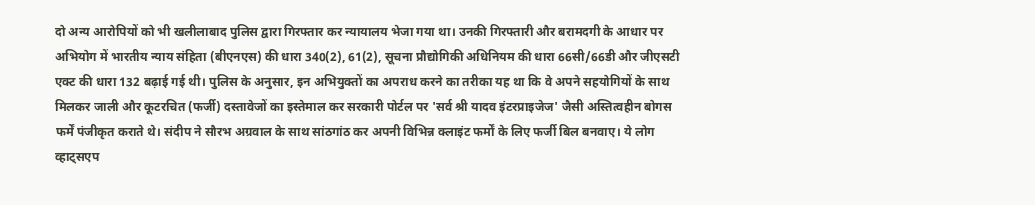दो अन्य आरोपियों को भी खलीलाबाद पुलिस द्वारा गिरफ्तार कर न्यायालय भेजा गया था। उनकी गिरफ्तारी और बरामदगी के आधार पर अभियोग में भारतीय न्याय संहिता (बीएनएस) की धारा 340(2), 61(2), सूचना प्रौद्योगिकी अधिनियम की धारा 66सी/66डी और जीएसटी एक्ट की धारा 132 बढ़ाई गई थी। पुलिस के अनुसार, इन अभियुक्तों का अपराध करने का तरीका यह था कि वे अपने सहयोगियों के साथ मिलकर जाली और कूटरचित (फर्जी) दस्तावेजों का इस्तेमाल कर सरकारी पोर्टल पर 'सर्व श्री यादव इंटरप्राइजेज' जैसी अस्तित्वहीन बोगस फर्में पंजीकृत कराते थे। संदीप ने सौरभ अग्रवाल के साथ सांठगांठ कर अपनी विभिन्न क्लाइंट फर्मों के लिए फर्जी बिल बनवाए। ये लोग व्हाट्सएप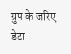ग्रुप के जरिए डेटा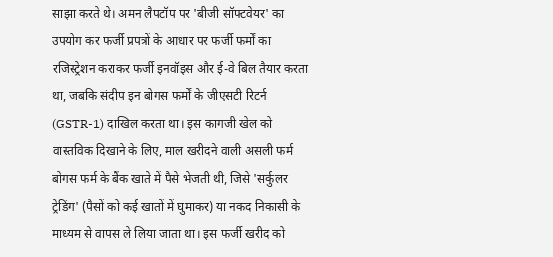साझा करते थे। अमन लैपटॉप पर 'बीजी सॉफ्टवेयर' का उपयोग कर फर्जी प्रपत्रों के आधार पर फर्जी फर्मों का रजिस्ट्रेशन कराकर फर्जी इनवॉइस और ई-वे बिल तैयार करता था, जबकि संदीप इन बोगस फर्मों के जीएसटी रिटर्न (GSTR-1) दाखिल करता था। इस कागजी खेल को वास्तविक दिखाने के लिए, माल खरीदने वाली असली फर्म बोगस फर्म के बैंक खाते में पैसे भेजती थी, जिसे 'सर्कुलर ट्रेडिंग' (पैसों को कई खातों में घुमाकर) या नकद निकासी के माध्यम से वापस ले लिया जाता था। इस फर्जी खरीद को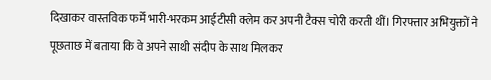दिखाकर वास्तविक फर्में भारी-भरकम आईटीसी क्लेम कर अपनी टैक्स चोरी करती थीं। गिरफ्तार अभियुक्तों ने पूछताछ में बताया कि वे अपने साथी संदीप के साथ मिलकर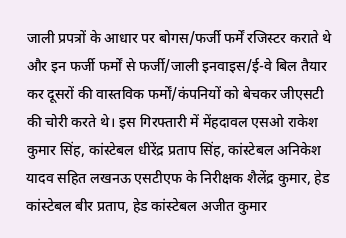जाली प्रपत्रों के आधार पर बोगस/फर्जी फर्में रजिस्टर कराते थे और इन फर्जी फर्मों से फर्जी/जाली इनवाइस/ई-वे बिल तैयार कर दूसरों की वास्तविक फर्मों/कंपनियों को बेचकर जीएसटी की चोरी करते थे। इस गिरफ्तारी में मेंहदावल एसओ राकेश कुमार सिंह, कांस्टेबल धीरेंद्र प्रताप सिंह, कांस्टेबल अनिकेश यादव सहित लखनऊ एसटीएफ के निरीक्षक शैलेंद्र कुमार, हेड कांस्टेबल बीर प्रताप, हेड कांस्टेबल अजीत कुमार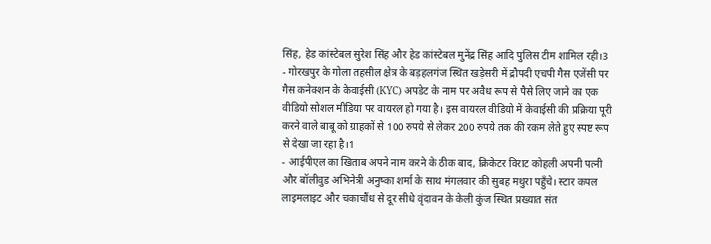सिंह, हेड कांस्टेबल सुरेश सिंह और हेड कांस्टेबल मुनेंद्र सिंह आदि पुलिस टीम शामिल रही।3
- गोरखपुर के गोला तहसील क्षेत्र के बड़हलगंज स्थित खड़ेसरी में द्रौपदी एचपी गैस एजेंसी पर गैस कनेक्शन के केवाईसी (KYC) अपडेट के नाम पर अवैध रूप से पैसे लिए जाने का एक वीडियो सोशल मीडिया पर वायरल हो गया है। इस वायरल वीडियो में केवाईसी की प्रक्रिया पूरी करने वाले बाबू को ग्राहकों से 100 रुपये से लेकर 200 रुपये तक की रकम लेते हुए स्पष्ट रूप से देखा जा रहा है।1
- आईपीएल का खिताब अपने नाम करने के ठीक बाद, क्रिकेटर विराट कोहली अपनी पत्नी और बॉलीवुड अभिनेत्री अनुष्का शर्मा के साथ मंगलवार की सुबह मथुरा पहुँचे। स्टार कपल लाइमलाइट और चकाचौंध से दूर सीधे वृंदावन के केली कुंज स्थित प्रख्यात संत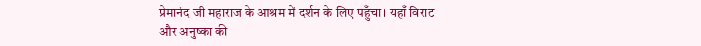प्रेमानंद जी महाराज के आश्रम में दर्शन के लिए पहुँचा। यहाँ विराट और अनुष्का की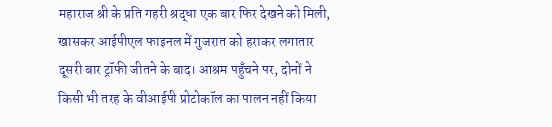महाराज श्री के प्रति गहरी श्रद्धा एक बार फिर देखने को मिली, खासकर आईपीएल फाइनल में गुजरात को हराकर लगातार दूसरी बार ट्रॉफी जीतने के बाद। आश्रम पहुँचने पर, दोनों ने किसी भी तरह के वीआईपी प्रोटोकॉल का पालन नहीं किया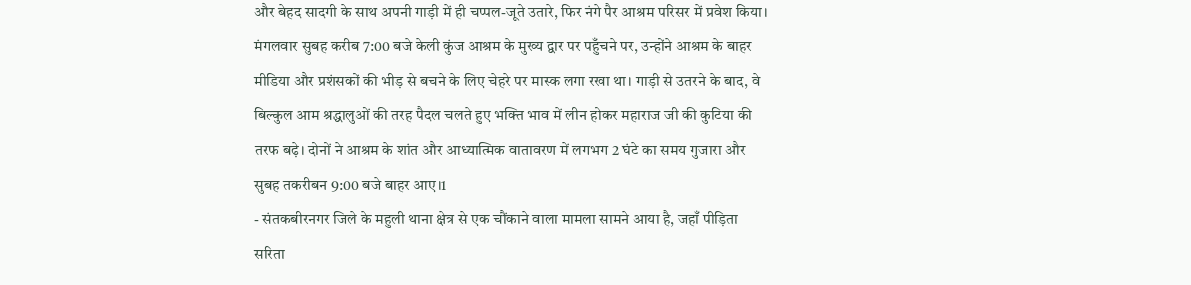और बेहद सादगी के साथ अपनी गाड़ी में ही चप्पल-जूते उतारे, फिर नंगे पैर आश्रम परिसर में प्रवेश किया। मंगलवार सुबह करीब 7:00 बजे केली कुंज आश्रम के मुख्य द्वार पर पहुँचने पर, उन्होंने आश्रम के बाहर मीडिया और प्रशंसकों की भीड़ से बचने के लिए चेहरे पर मास्क लगा रखा था। गाड़ी से उतरने के बाद, वे बिल्कुल आम श्रद्धालुओं की तरह पैदल चलते हुए भक्ति भाव में लीन होकर महाराज जी की कुटिया की तरफ बढ़े। दोनों ने आश्रम के शांत और आध्यात्मिक वातावरण में लगभग 2 घंटे का समय गुजारा और सुबह तकरीबन 9:00 बजे बाहर आए।1
- संतकबीरनगर जिले के महुली थाना क्षेत्र से एक चौंकाने वाला मामला सामने आया है, जहाँ पीड़िता सरिता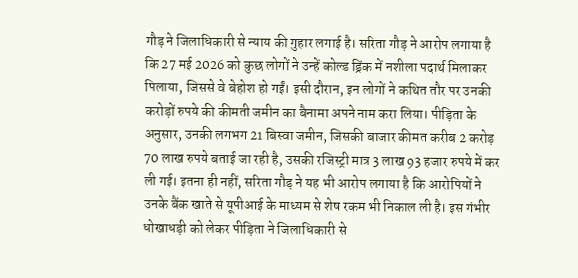गौड़ ने जिलाधिकारी से न्याय की गुहार लगाई है। सरिता गौड़ ने आरोप लगाया है कि 27 मई 2026 को कुछ लोगों ने उन्हें कोल्ड ड्रिंक में नशीला पदार्थ मिलाकर पिलाया, जिससे वे बेहोश हो गईं। इसी दौरान, इन लोगों ने कथित तौर पर उनकी करोड़ों रुपये की कीमती जमीन का बैनामा अपने नाम करा लिया। पीड़िता के अनुसार, उनकी लगभग 21 बिस्वा जमीन, जिसकी बाजार कीमत करीब 2 करोड़ 70 लाख रुपये बताई जा रही है, उसकी रजिस्ट्री मात्र 3 लाख 93 हजार रुपये में कर ली गई। इतना ही नहीं, सरिता गौड़ ने यह भी आरोप लगाया है कि आरोपियों ने उनके बैंक खाते से यूपीआई के माध्यम से शेष रकम भी निकाल ली है। इस गंभीर धोखाधड़ी को लेकर पीड़िता ने जिलाधिकारी से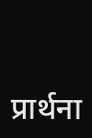प्रार्थना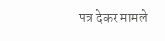पत्र देकर मामले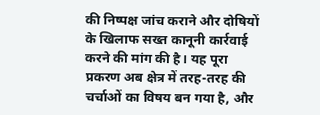की निष्पक्ष जांच कराने और दोषियों के खिलाफ सख्त कानूनी कार्रवाई करने की मांग की है। यह पूरा प्रकरण अब क्षेत्र में तरह-तरह की चर्चाओं का विषय बन गया है, और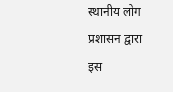स्थानीय लोग प्रशासन द्वारा इस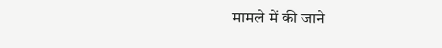मामले में की जाने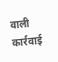वाली कार्रवाई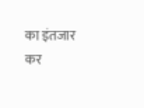का इंतजार कर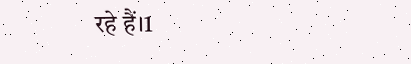रहे हैं।1